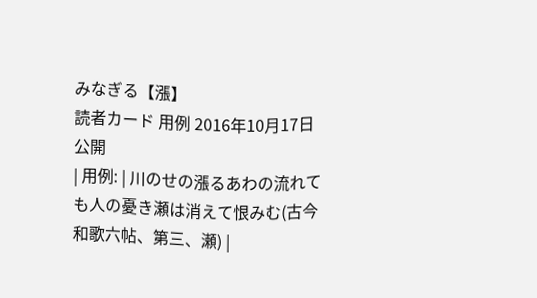みなぎる【漲】
読者カード 用例 2016年10月17日 公開
| 用例: | 川のせの漲るあわの流れても人の憂き瀬は消えて恨みむ(古今和歌六帖、第三、瀬) |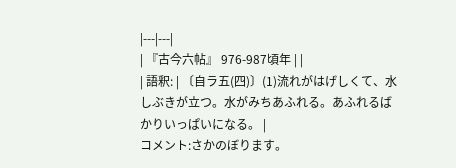|---|---|
| 『古今六帖』 976-987頃年 | |
| 語釈: | 〔自ラ五(四)〕(1)流れがはげしくて、水しぶきが立つ。水がみちあふれる。あふれるばかりいっぱいになる。 |
コメント:さかのぼります。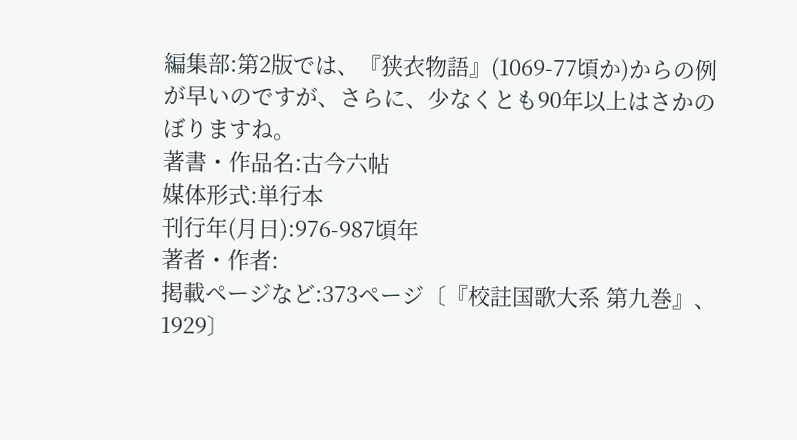編集部:第2版では、『狭衣物語』(1069-77頃か)からの例が早いのですが、さらに、少なくとも90年以上はさかのぼりますね。
著書・作品名:古今六帖
媒体形式:単行本
刊行年(月日):976-987頃年
著者・作者:
掲載ページなど:373ページ〔『校註国歌大系 第九巻』、1929〕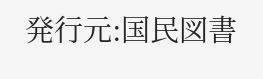発行元:国民図書